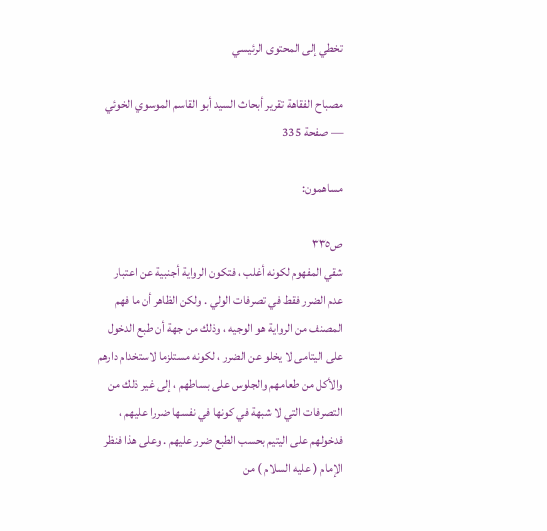تخطي إلى المحتوى الرئيسي

مصباح الفقاهة تقرير أبحاث السيد أبو القاسم الموسوي الخوئي — صفحة 335

مساهمون:

ص٣٣٥
شقي المفهوم لكونه أغلب ، فتكون الرواية أجنبية عن اعتبار عدم الضرر فقط في تصرفات الولي . ولكن الظاهر أن ما فهم المصنف من الرواية هو الوجيه ، وذلك من جهة أن طبع الدخول على اليتامى لا يخلو عن الضرر ، لكونه مستلزما لاستخدام دارهم والأكل من طعامهم والجلوس على بساطهم ، إلى غير ذلك من التصرفات التي لا شبهة في كونها في نفسها ضررا عليهم ، فدخولهم على اليتيم بحسب الطبع ضرر عليهم . وعلى هذا فنظر الإمام ( عليه السلام ) من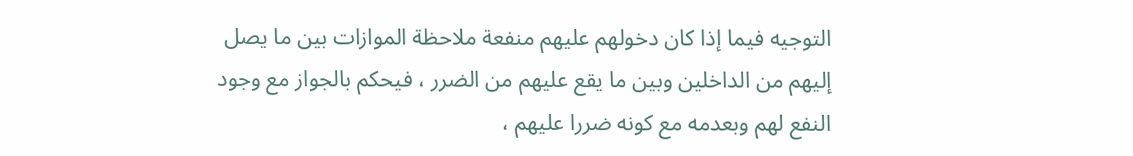التوجيه فيما إذا كان دخولهم عليهم منفعة ملاحظة الموازات بين ما يصل إليهم من الداخلين وبين ما يقع عليهم من الضرر ، فيحكم بالجواز مع وجود النفع لهم وبعدمه مع كونه ضررا عليهم ،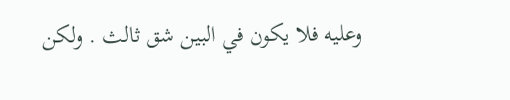وعليه فلا يكون في البين شق ثالث . ولكن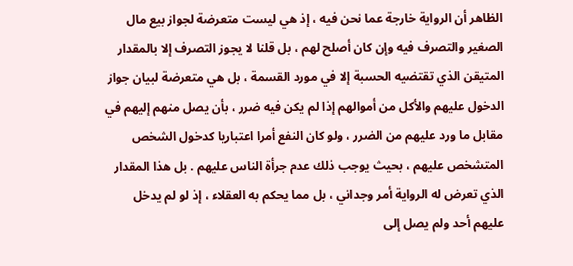الظاهر أن الرواية خارجة عما نحن فيه ، إذ هي ليست متعرضة لجواز بيع مال الصغير والتصرف فيه وإن كان أصلح لهم ، بل قلنا لا يجوز التصرف إلا بالمقدار المتيقن الذي تقتضيه الحسبة إلا في مورد القسمة ، بل هي متعرضة لبيان جواز الدخول عليهم والأكل من أموالهم إذا لم يكن فيه ضرر ، بأن يصل منهم إليهم في مقابل ما ورد عليهم من الضرر ، ولو كان النفع أمرا اعتباريا كدخول الشخص المتشخص عليهم ، بحيث يوجب ذلك عدم جرأة الناس عليهم . بل هذا المقدار الذي تعرض له الرواية أمر وجداني ، بل مما يحكم به العقلاء ، إذ لو لم يدخل عليهم أحد ولم يصل إلى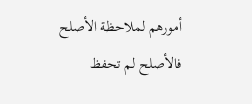أمورهم لملاحظة الأصلح فالأصلح لم تحفظ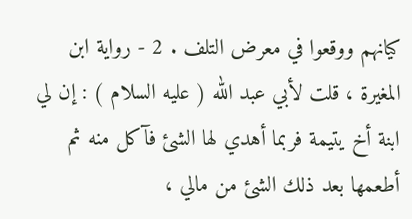كيانهم ووقعوا في معرض التلف . 2 - رواية ابن المغيرة ، قلت لأبي عبد الله ( عليه السلام ) : إن لي ابنة أخ يتيمة فربما أهدي لها الشئ فآكل منه ثم أطعمها بعد ذلك الشئ من مالي ،